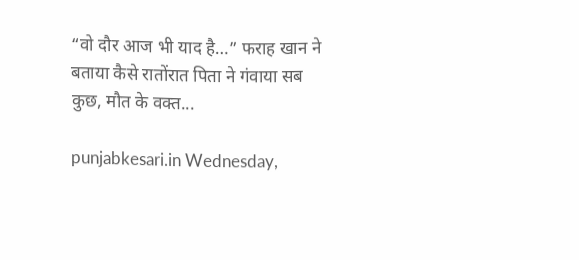“वो दौर आज भी याद है…” फराह खान ने बताया कैसे रातोंरात पिता ने गंवाया सब कुछ, मौत के वक्त...

punjabkesari.in Wednesday,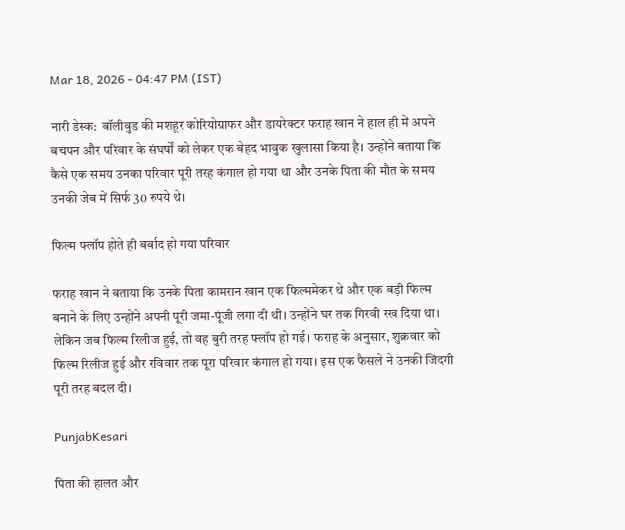Mar 18, 2026 - 04:47 PM (IST)

नारी डेस्क:  बॉलीवुड की मशहूर कोरियोग्राफर और डायरेक्टर फराह खान ने हाल ही में अपने बचपन और परिवार के संघर्षों को लेकर एक बेहद भावुक खुलासा किया है। उन्होंने बताया कि कैसे एक समय उनका परिवार पूरी तरह कंगाल हो गया था और उनके पिता की मौत के समय उनकी जेब में सिर्फ 30 रुपये थे।

फिल्म फ्लॉप होते ही बर्बाद हो गया परिवार

फराह खान ने बताया कि उनके पिता कामरान खान एक फिल्ममेकर थे और एक बड़ी फिल्म बनाने के लिए उन्होंने अपनी पूरी जमा-पूंजी लगा दी थी। उन्होंने घर तक गिरवी रख दिया था। लेकिन जब फिल्म रिलीज हुई, तो वह बुरी तरह फ्लॉप हो गई। फराह के अनुसार, शुक्रवार को फिल्म रिलीज हुई और रविवार तक पूरा परिवार कंगाल हो गया। इस एक फैसले ने उनकी जिंदगी पूरी तरह बदल दी।

PunjabKesari

पिता की हालत और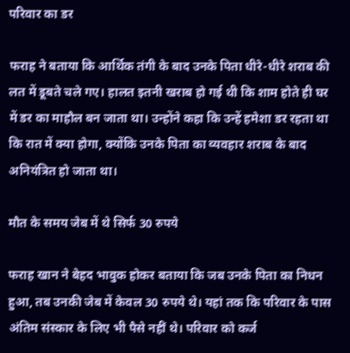परिवार का डर

फराह ने बताया कि आर्थिक तंगी के बाद उनके पिता धीरे-धीरे शराब की लत में डूबते चले गए। हालत इतनी खराब हो गई थी कि शाम होते ही घर में डर का माहौल बन जाता था। उन्होंने कहा कि उन्हें हमेशा डर रहता था कि रात में क्या होगा, क्योंकि उनके पिता का व्यवहार शराब के बाद अनियंत्रित हो जाता था।

मौत के समय जेब में थे सिर्फ 30 रुपये

फराह खान ने बेहद भावुक होकर बताया कि जब उनके पिता का निधन हुआ, तब उनकी जेब में केवल 30 रुपये थे। यहां तक कि परिवार के पास अंतिम संस्कार के लिए भी पैसे नहीं थे। परिवार को कर्ज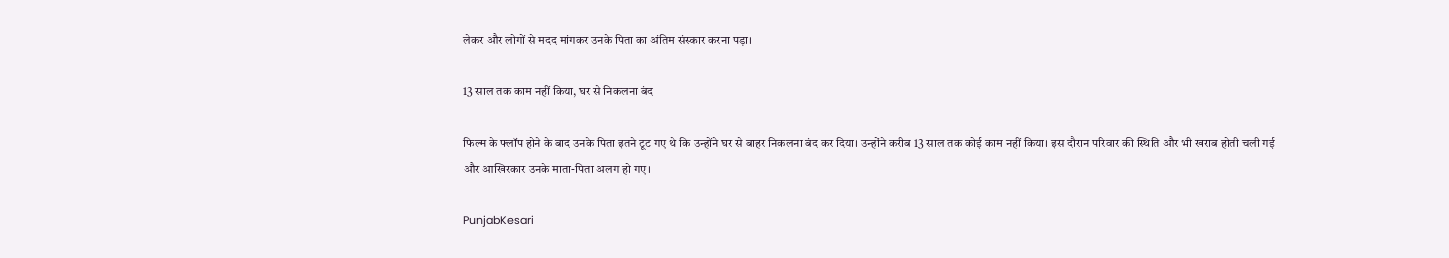लेकर और लोगों से मदद मांगकर उनके पिता का अंतिम संस्कार करना पड़ा।

13 साल तक काम नहीं किया, घर से निकलना बंद

फिल्म के फ्लॉप होने के बाद उनके पिता इतने टूट गए थे कि उन्होंने घर से बाहर निकलना बंद कर दिया। उन्होंने करीब 13 साल तक कोई काम नहीं किया। इस दौरान परिवार की स्थिति और भी खराब होती चली गई और आखिरकार उनके माता-पिता अलग हो गए।

PunjabKesari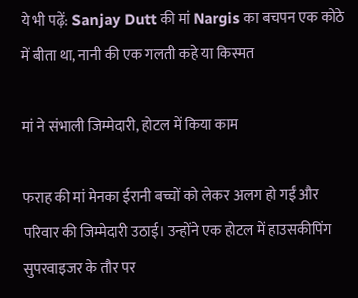ये भी पढ़ें: Sanjay Dutt की मां Nargis का बचपन एक कोठे में बीता था, नानी की एक गलती कहे या किस्मत

मां ने संभाली जिम्मेदारी, होटल में किया काम

फराह की मां मेनका ईरानी बच्चों को लेकर अलग हो गईं और परिवार की जिम्मेदारी उठाई। उन्होंने एक होटल में हाउसकीपिंग सुपरवाइजर के तौर पर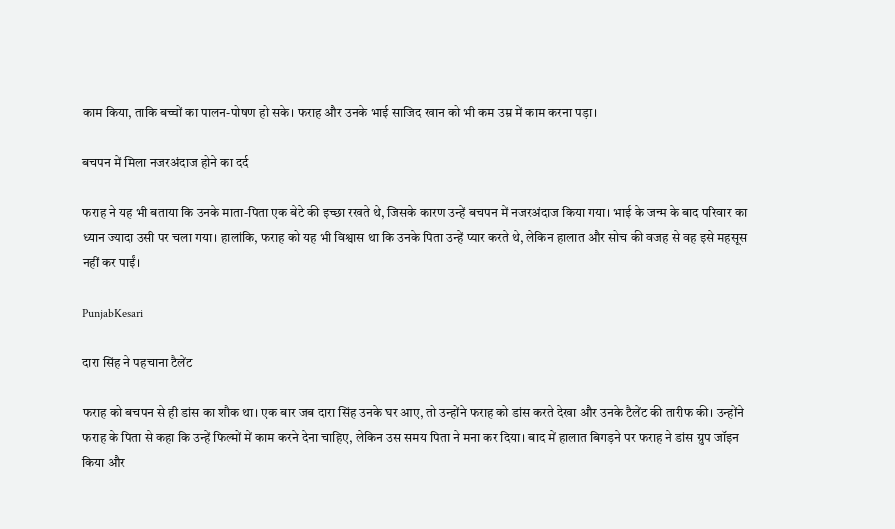काम किया, ताकि बच्चों का पालन-पोषण हो सके। फराह और उनके भाई साजिद खान को भी कम उम्र में काम करना पड़ा।

बचपन में मिला नजरअंदाज होने का दर्द

फराह ने यह भी बताया कि उनके माता-पिता एक बेटे की इच्छा रखते थे, जिसके कारण उन्हें बचपन में नजरअंदाज किया गया। भाई के जन्म के बाद परिवार का ध्यान ज्यादा उसी पर चला गया। हालांकि, फराह को यह भी विश्वास था कि उनके पिता उन्हें प्यार करते थे, लेकिन हालात और सोच की वजह से वह इसे महसूस नहीं कर पाईं।

PunjabKesari

दारा सिंह ने पहचाना टैलेंट

फराह को बचपन से ही डांस का शौक था। एक बार जब दारा सिंह उनके घर आए, तो उन्होंने फराह को डांस करते देखा और उनके टैलेंट की तारीफ की। उन्होंने फराह के पिता से कहा कि उन्हें फिल्मों में काम करने देना चाहिए, लेकिन उस समय पिता ने मना कर दिया। बाद में हालात बिगड़ने पर फराह ने डांस ग्रुप जॉइन किया और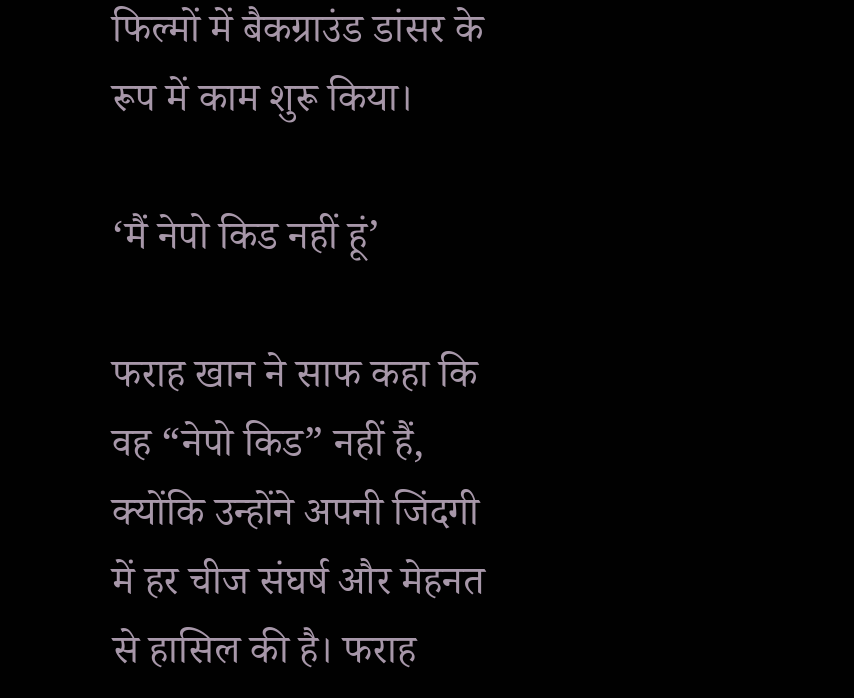फिल्मों में बैकग्राउंड डांसर के रूप में काम शुरू किया।

‘मैं नेपो किड नहीं हूं’

फराह खान ने साफ कहा कि वह “नेपो किड” नहीं हैं, क्योंकि उन्होंने अपनी जिंदगी में हर चीज संघर्ष और मेहनत से हासिल की है। फराह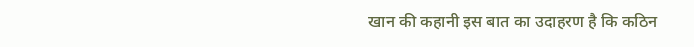खान की कहानी इस बात का उदाहरण है कि कठिन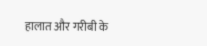हालात और गरीबी के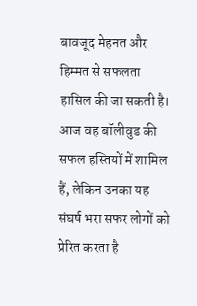बावजूद मेहनत और हिम्मत से सफलता हासिल की जा सकती है।
आज वह बॉलीवुड की सफल हस्तियों में शामिल हैं, लेकिन उनका यह संघर्ष भरा सफर लोगों को प्रेरित करता है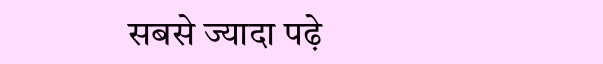सबसे ज्यादा पढ़े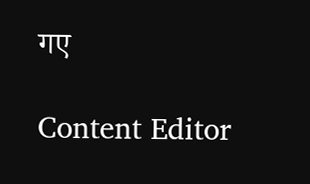गए

Content Editor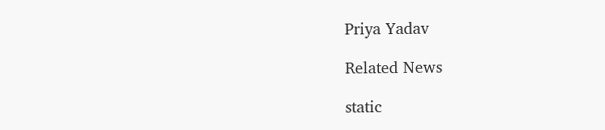Priya Yadav

Related News

static